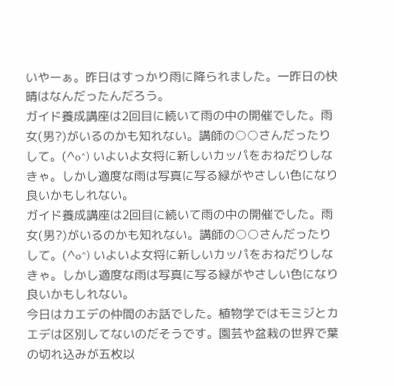いやーぁ。昨日はすっかり雨に降られました。一昨日の快晴はなんだったんだろう。
ガイド養成講座は2回目に続いて雨の中の開催でした。雨女(男?)がいるのかも知れない。講師の○○さんだったりして。(^o^) いよいよ女将に新しいカッパをおねだりしなきゃ。しかし適度な雨は写真に写る緑がやさしい色になり良いかもしれない。
ガイド養成講座は2回目に続いて雨の中の開催でした。雨女(男?)がいるのかも知れない。講師の○○さんだったりして。(^o^) いよいよ女将に新しいカッパをおねだりしなきゃ。しかし適度な雨は写真に写る緑がやさしい色になり良いかもしれない。
今日はカエデの仲間のお話でした。植物学ではモミジとカエデは区別してないのだそうです。園芸や盆栽の世界で葉の切れ込みが五枚以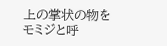上の掌状の物をモミジと呼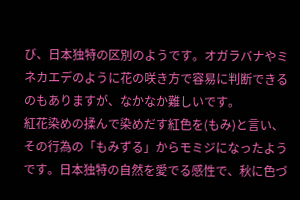び、日本独特の区別のようです。オガラバナやミネカエデのように花の咲き方で容易に判断できるのもありますが、なかなか難しいです。
紅花染めの揉んで染めだす紅色を(もみ)と言い、その行為の「もみずる」からモミジになったようです。日本独特の自然を愛でる感性で、秋に色づ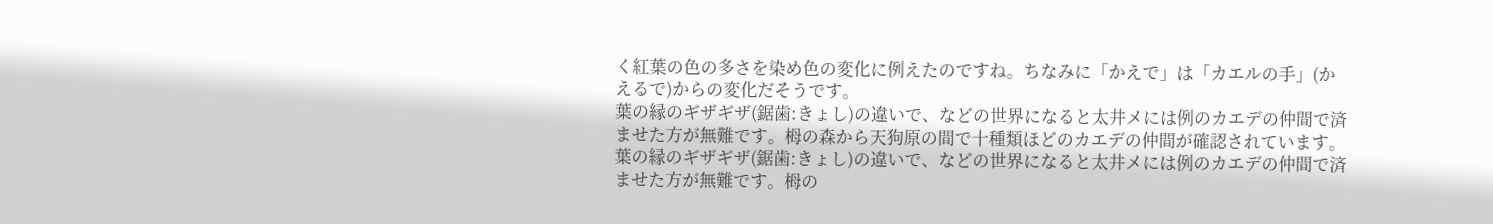く紅葉の色の多さを染め色の変化に例えたのですね。ちなみに「かえで」は「カエルの手」(かえるで)からの変化だそうです。
葉の縁のギザギザ(鋸歯:きょし)の違いで、などの世界になると太井メには例のカエデの仲間で済ませた方が無難です。栂の森から天狗原の間で十種類ほどのカエデの仲間が確認されています。
葉の縁のギザギザ(鋸歯:きょし)の違いで、などの世界になると太井メには例のカエデの仲間で済ませた方が無難です。栂の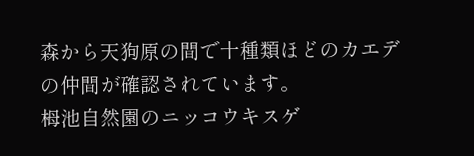森から天狗原の間で十種類ほどのカエデの仲間が確認されています。
栂池自然園のニッコウキスゲ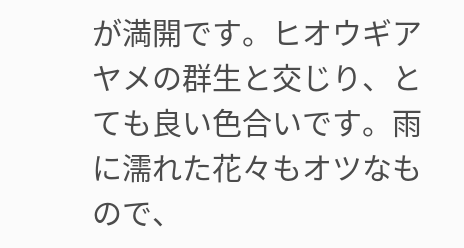が満開です。ヒオウギアヤメの群生と交じり、とても良い色合いです。雨に濡れた花々もオツなもので、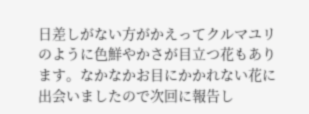日差しがない方がかえってクルマユリのように色鮮やかさが目立つ花もあります。なかなかお目にかかれない花に出会いましたので次回に報告し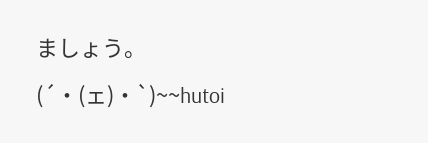ましょう。
(´・(ェ)・`)~~hutoi